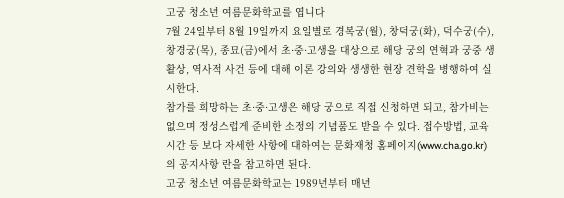고궁 청소년 여름문화학교를 엽니다
7월 24일부터 8월 19일까지 요일별로 경복궁(월), 창덕궁(화), 덕수궁(수), 창경궁(목), 종묘(금)에서 초·중·고생을 대상으로 해당 궁의 연혁과 궁중 생활상, 역사적 사건 등에 대해 이론 강의와 생생한 현장 견학을 병행하여 실시한다.
참가를 희망하는 초·중·고생은 해당 궁으로 직접 신청하면 되고, 참가비는 없으며 정성스럽게 준비한 소정의 기념품도 받을 수 있다. 접수방법, 교육시간 등 보다 자세한 사항에 대하여는 문화재청 홈페이지(www.cha.go.kr)의 공지사항 란을 참고하면 된다.
고궁 청소년 여름문화학교는 1989년부터 매년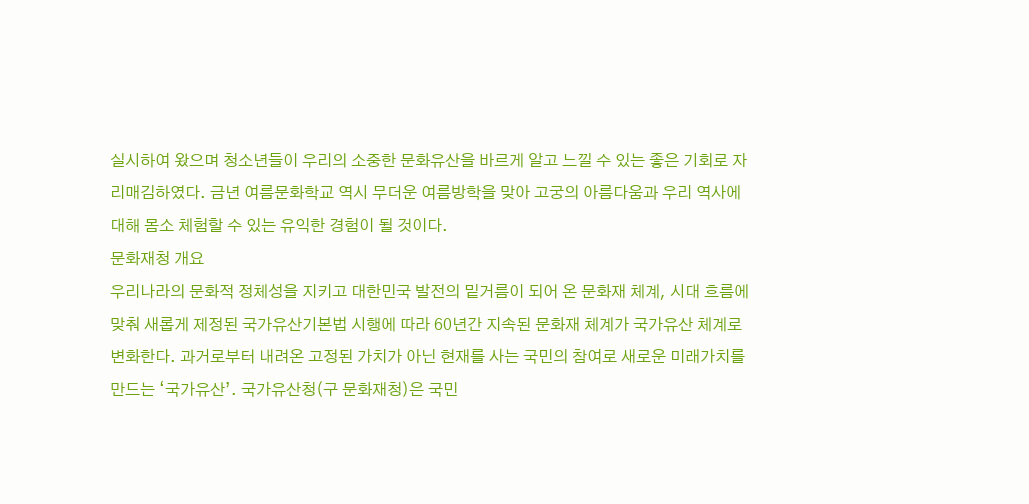실시하여 왔으며 청소년들이 우리의 소중한 문화유산을 바르게 알고 느낄 수 있는 좋은 기회로 자리매김하였다. 금년 여름문화학교 역시 무더운 여름방학을 맞아 고궁의 아름다움과 우리 역사에 대해 몸소 체험할 수 있는 유익한 경험이 될 것이다.
문화재청 개요
우리나라의 문화적 정체성을 지키고 대한민국 발전의 밑거름이 되어 온 문화재 체계, 시대 흐름에 맞춰 새롭게 제정된 국가유산기본법 시행에 따라 60년간 지속된 문화재 체계가 국가유산 체계로 변화한다. 과거로부터 내려온 고정된 가치가 아닌 현재를 사는 국민의 참여로 새로운 미래가치를 만드는 ‘국가유산’. 국가유산청(구 문화재청)은 국민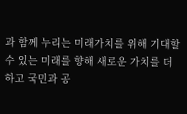과 함께 누리는 미래가치를 위해 기대할 수 있는 미래를 향해 새로운 가치를 더하고 국민과 공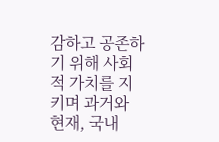감하고 공존하기 위해 사회적 가치를 지키며 과거와 현재, 국내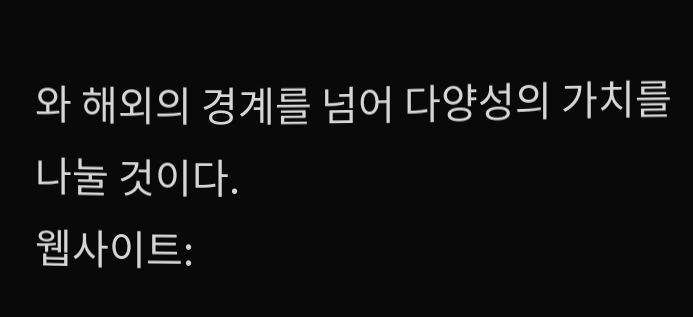와 해외의 경계를 넘어 다양성의 가치를 나눌 것이다.
웹사이트: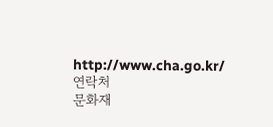http://www.cha.go.kr/
연락처
문화재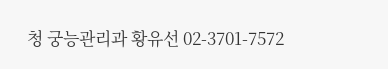청 궁능관리과 황유선 02-3701-7572